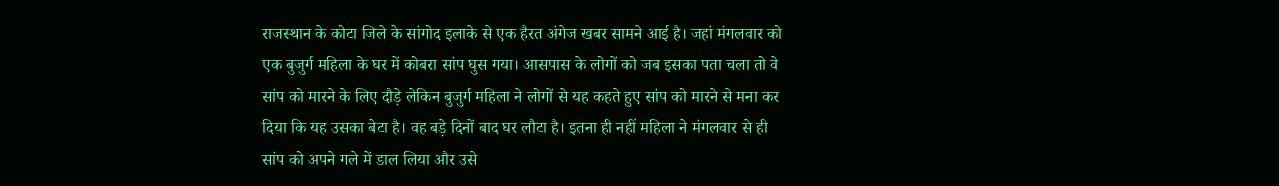राजस्थान के कोटा जिले के सांगोद इलाके से एक हैरत अंगेज खबर सामने आई है। जहां मंगलवार को एक बुजुर्ग महिला के घर में कोबरा सांप घुस गया। आसपास के लोगों को जब इसका पता चला तो वे सांप को मारने के लिए दौड़े लेकिन बुजुर्ग महिला ने लोगों से यह कहते हुए सांप को मारने से मना कर दिया कि यह उसका बेटा है। वह बड़े दिनों बाद घर लौटा है। इतना ही नहीं महिला ने मंगलवार से ही सांप को अपने गले में डाल लिया और उसे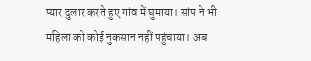प्यार दुलार करते हुए गांव में घुमाया। सांप ने भी महिला को कोई नुकसान नहीं पहुंचाया। अब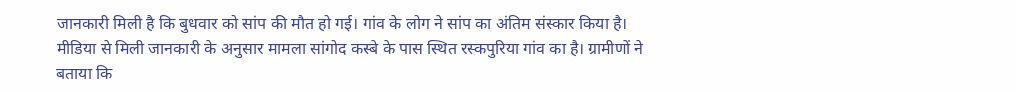जानकारी मिली है कि बुधवार को सांप की मौत हो गई। गांव के लोग ने सांप का अंतिम संस्कार किया है।
मीडिया से मिली जानकारी के अनुसार मामला सांगोद कस्बे के पास स्थित रस्कपुरिया गांव का है। ग्रामीणों ने बताया कि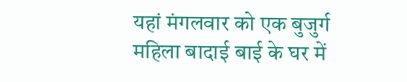यहां मंगलवार को एक बुजुर्ग महिला बादाई बाई के घर में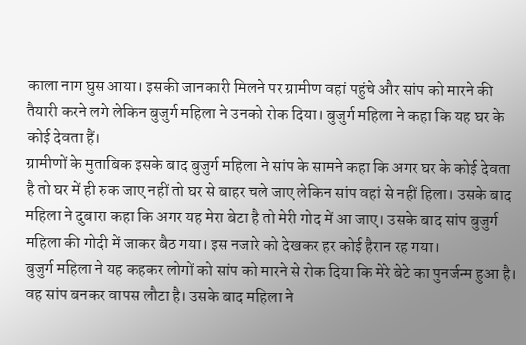काला नाग घुस आया। इसकी जानकारी मिलने पर ग्रामीण वहां पहुंचे और सांप को मारने की तैयारी करने लगे लेकिन बुजुर्ग महिला ने उनको रोक दिया। बुजुर्ग महिला ने कहा कि यह घर के कोई देवता हैं।
ग्रामीणों के मुताबिक इसके बाद बुजुर्ग महिला ने सांप के सामने कहा कि अगर घर के कोई देवता है तो घर में ही रुक जाए नहीं तो घर से बाहर चले जाए लेकिन सांप वहां से नहीं हिला। उसके बाद महिला ने दुबारा कहा कि अगर यह मेरा बेटा है तो मेरी गोद में आ जाए। उसके बाद सांप बुजुर्ग महिला की गोदी में जाकर बैठ गया। इस नजारे को देखकर हर कोई हैरान रह गया।
बुजुर्ग महिला ने यह कहकर लोगों को सांप को मारने से रोक दिया कि मेरे बेटे का पुनर्जन्म हुआ है। वह सांप बनकर वापस लौटा है। उसके बाद महिला ने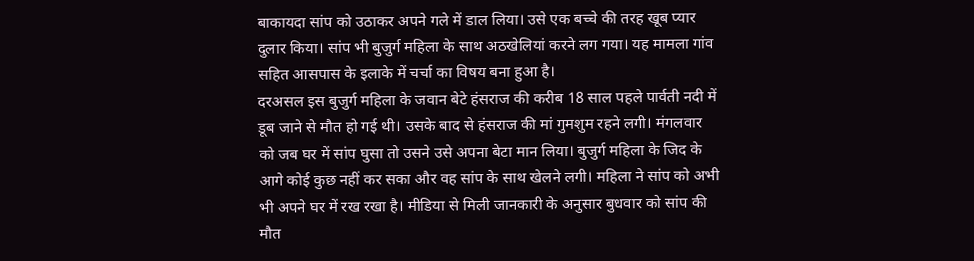बाकायदा सांप को उठाकर अपने गले में डाल लिया। उसे एक बच्चे की तरह खूब प्यार दुलार किया। सांप भी बुजुर्ग महिला के साथ अठखेलियां करने लग गया। यह मामला गांव सहित आसपास के इलाके में चर्चा का विषय बना हुआ है।
दरअसल इस बुजुर्ग महिला के जवान बेटे हंसराज की करीब 18 साल पहले पार्वती नदी में डूब जाने से मौत हो गई थी। उसके बाद से हंसराज की मां गुमशुम रहने लगी। मंगलवार को जब घर में सांप घुसा तो उसने उसे अपना बेटा मान लिया। बुजुर्ग महिला के जिद के आगे कोई कुछ नहीं कर सका और वह सांप के साथ खेलने लगी। महिला ने सांप को अभी भी अपने घर में रख रखा है। मीडिया से मिली जानकारी के अनुसार बुधवार को सांप की मौत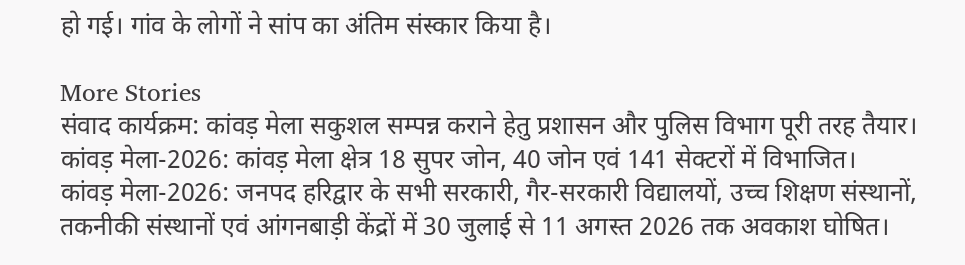हो गई। गांव के लोगों ने सांप का अंतिम संस्कार किया है।

More Stories
संवाद कार्यक्रम: कांवड़ मेला सकुशल सम्पन्न कराने हेतु प्रशासन और पुलिस विभाग पूरी तरह तैयार।
कांवड़ मेला-2026: कांवड़ मेला क्षेत्र 18 सुपर जोन, 40 जोन एवं 141 सेक्टरों में विभाजित।
कांवड़ मेला-2026: जनपद हरिद्वार के सभी सरकारी, गैर-सरकारी विद्यालयों, उच्च शिक्षण संस्थानों, तकनीकी संस्थानों एवं आंगनबाड़ी केंद्रों में 30 जुलाई से 11 अगस्त 2026 तक अवकाश घोषित।